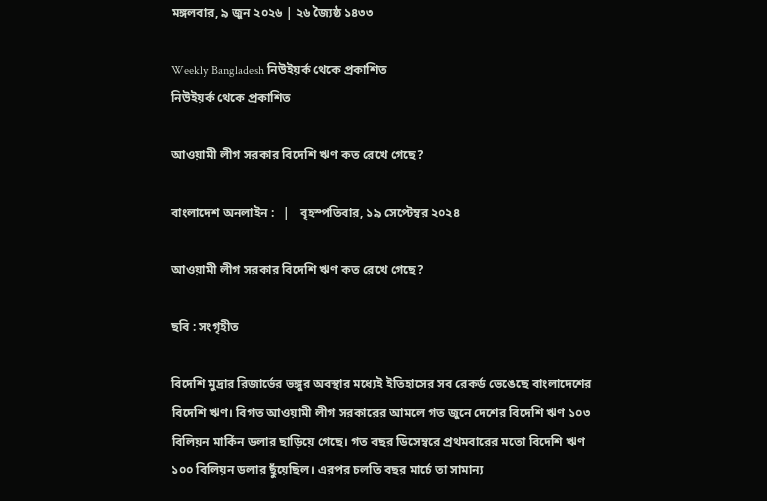মঙ্গলবার, ৯ জুন ২০২৬ | ২৬ জ্যৈষ্ঠ ১৪৩৩

Weekly Bangladesh নিউইয়র্ক থেকে প্রকাশিত
নিউইয়র্ক থেকে প্রকাশিত

আওয়ামী লীগ সরকার বিদেশি ঋণ কত রেখে গেছে?

বাংলাদেশ অনলাইন :   |   বৃহস্পতিবার, ১৯ সেপ্টেম্বর ২০২৪

আওয়ামী লীগ সরকার বিদেশি ঋণ কত রেখে গেছে?

ছবি : সংগৃহীত

বিদেশি মুদ্রার রিজার্ভের ভঙ্গুর অবস্থার মধ্যেই ইতিহাসের সব রেকর্ড ভেঙেছে বাংলাদেশের বিদেশি ঋণ। বিগত আওয়ামী লীগ সরকারের আমলে গত জুনে দেশের বিদেশি ঋণ ১০৩ বিলিয়ন মার্কিন ডলার ছাড়িয়ে গেছে। গত বছর ডিসেম্বরে প্রথমবারের মতো বিদেশি ঋণ ১০০ বিলিয়ন ডলার ছুঁয়েছিল। এরপর চলতি বছর মার্চে তা সামান্য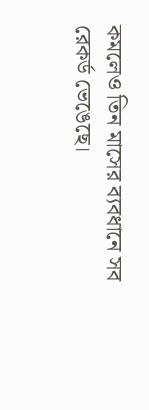কমলেও তিন মাসের ব্যবধানে সব রেকর্ড ভেঙেছে।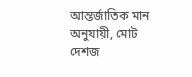আন্তর্জাতিক মান অনুযায়ী, মোট দেশজ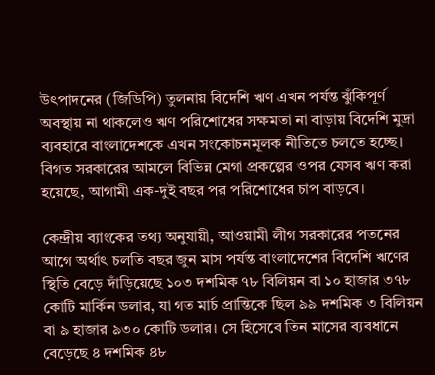উৎপাদনের (জিডিপি) তুলনায় বিদেশি ঋণ এখন পর্যন্ত ঝুঁকিপূর্ণ অবস্থায় না থাকলেও ঋণ পরিশোধের সক্ষমতা না বাড়ায় বিদেশি মুদ্রা ব্যবহারে বাংলাদেশকে এখন সংকোচনমূলক নীতিতে চলতে হচ্ছে। বিগত সরকারের আমলে বিভিন্ন মেগা প্রকল্পের ওপর যেসব ঋণ করা হয়েছে, আগামী এক-দুই বছর পর পরিশোধের চাপ বাড়বে।

কেন্দ্রীয় ব্যাংকের তথ্য অনুযায়ী, আওয়ামী লীগ সরকারের পতনের আগে অর্থাৎ চলতি বছর জুন মাস পর্যন্ত বাংলাদেশের বিদেশি ঋণের স্থিতি বেড়ে দাঁড়িয়েছে ১০৩ দশমিক ৭৮ বিলিয়ন বা ১০ হাজার ৩৭৮ কোটি মার্কিন ডলার, যা গত মার্চ প্রান্তিকে ছিল ৯৯ দশমিক ৩ বিলিয়ন বা ৯ হাজার ৯৩০ কোটি ডলার। সে হিসেবে তিন মাসের ব্যবধানে বেড়েছে ৪ দশমিক ৪৮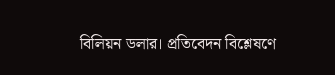বিলিয়ন ডলার। প্রতিবেদন বিশ্লেষণে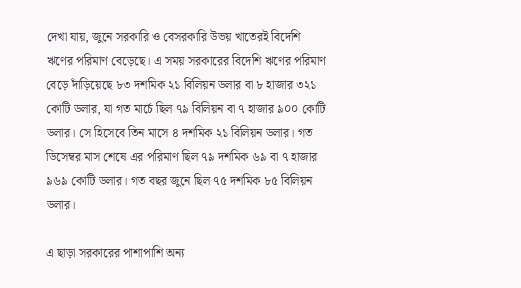দেখা যায়, জুনে সরকারি ও বেসরকারি উভয় খাতেরই বিদেশি ঋণের পরিমাণ বেড়েছে। এ সময় সরকারের বিদেশি ঋণের পরিমাণ বেড়ে দাঁড়িয়েছে ৮৩ দশমিক ২১ বিলিয়ন ডলার বা ৮ হাজার ৩২১ কোটি ডলার, যা গত মার্চে ছিল ৭৯ বিলিয়ন বা ৭ হাজার ৯০০ কোটি ডলার। সে হিসেবে তিন মাসে ৪ দশমিক ২১ বিলিয়ন ডলার। গত ডিসেম্বর মাস শেষে এর পরিমাণ ছিল ৭৯ দশমিক ৬৯ বা ৭ হাজার ৯৬৯ কোটি ডলার। গত বছর জুনে ছিল ৭৫ দশমিক ৮৫ বিলিয়ন ডলার।

এ ছাড়া সরকারের পাশাপাশি অন্য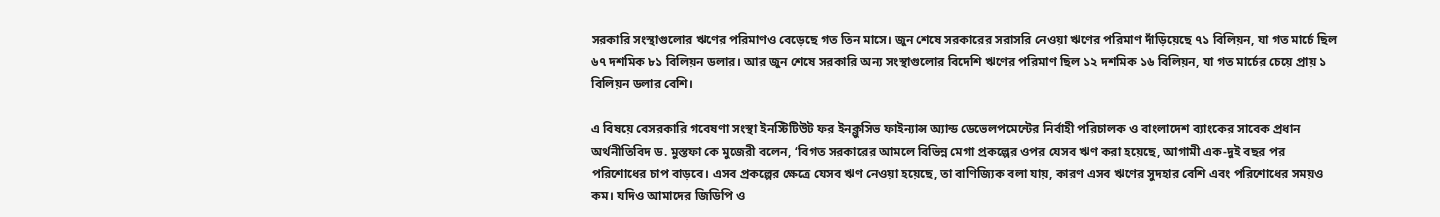সরকারি সংস্থাগুলোর ঋণের পরিমাণও বেড়েছে গত তিন মাসে। জুন শেষে সরকারের সরাসরি নেওয়া ঋণের পরিমাণ দাঁড়িয়েছে ৭১ বিলিয়ন, যা গত মার্চে ছিল ৬৭ দশমিক ৮১ বিলিয়ন ডলার। আর জুন শেষে সরকারি অন্য সংস্থাগুলোর বিদেশি ঋণের পরিমাণ ছিল ১২ দশমিক ১৬ বিলিয়ন, যা গত মার্চের চেয়ে প্রায় ১ বিলিয়ন ডলার বেশি।

এ বিষয়ে বেসরকারি গবেষণা সংস্থা ইনস্টিটিউট ফর ইনক্লুসিভ ফাইন্যান্স অ্যান্ড ডেভেলপমেন্টের নির্বাহী পরিচালক ও বাংলাদেশ ব্যাংকের সাবেক প্রধান অর্থনীতিবিদ ড. মুস্তফা কে মুজেরী বলেন, ‘বিগত সরকারের আমলে বিভিন্ন মেগা প্রকল্পের ওপর যেসব ঋণ করা হয়েছে, আগামী এক-দুই বছর পর পরিশোধের চাপ বাড়বে। এসব প্রকল্পের ক্ষেত্রে যেসব ঋণ নেওয়া হয়েছে, তা বাণিজ্যিক বলা যায়, কারণ এসব ঋণের সুদহার বেশি এবং পরিশোধের সময়ও কম। যদিও আমাদের জিডিপি ও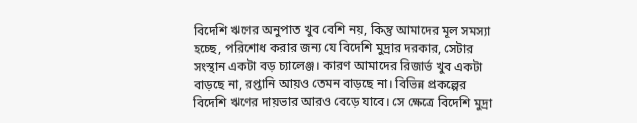বিদেশি ঋণের অনুপাত খুব বেশি নয়, কিন্তু আমাদের মূল সমস্যা হচ্ছে, পরিশোধ করার জন্য যে বিদেশি মুদ্রার দরকার, সেটার সংস্থান একটা বড় চ্যালেঞ্জ। কারণ আমাদের রিজার্ভ খুব একটা বাড়ছে না, রপ্তানি আয়ও তেমন বাড়ছে না। বিভিন্ন প্রকল্পের বিদেশি ঋণের দায়ভার আরও বেড়ে যাবে। সে ক্ষেত্রে বিদেশি মুদ্রা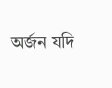অর্জন যদি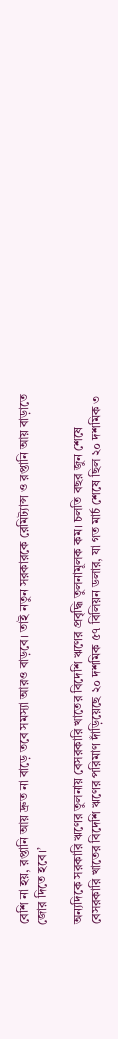বেশি না হয়, রপ্তানি আয় দ্রুত না বাড়ে তবে সমস্যা আরও বাড়বে। তাই নতুন সরকারকে রেমিট্যান্স ও রপ্তানি আয় বাড়াতে জোর দিতে হবে।’

অন্যদিকে সরকারি ঋণের তুলনায় বেসরকারি খাতের বিদেশি ঋণের প্রবৃদ্ধি তুলনামূলক কম। চলতি বছর জুন শেষে বেসরকারি খাতের বিদেশি ঋণের পরিমাণ দাঁড়িয়েছে ২০ দশমিক ৫৭ বিলিয়ন ডলার, যা গত মার্চ শেষে ছিল ২০ দশমিক ৩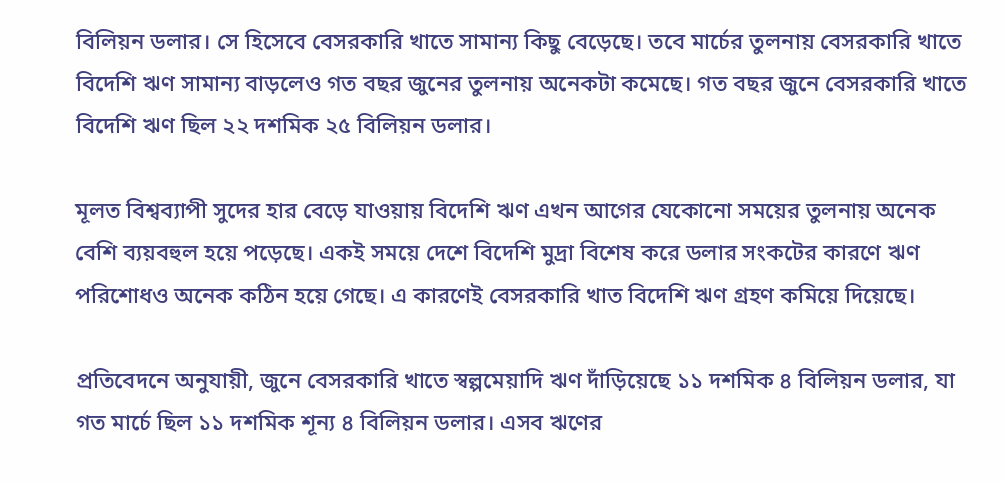বিলিয়ন ডলার। সে হিসেবে বেসরকারি খাতে সামান্য কিছু বেড়েছে। তবে মার্চের তুলনায় বেসরকারি খাতে বিদেশি ঋণ সামান্য বাড়লেও গত বছর জুনের তুলনায় অনেকটা কমেছে। গত বছর জুনে বেসরকারি খাতে বিদেশি ঋণ ছিল ২২ দশমিক ২৫ বিলিয়ন ডলার।

মূলত বিশ্বব্যাপী সুদের হার বেড়ে যাওয়ায় বিদেশি ঋণ এখন আগের যেকোনো সময়ের তুলনায় অনেক বেশি ব্যয়বহুল হয়ে পড়েছে। একই সময়ে দেশে বিদেশি মুদ্রা বিশেষ করে ডলার সংকটের কারণে ঋণ পরিশোধও অনেক কঠিন হয়ে গেছে। এ কারণেই বেসরকারি খাত বিদেশি ঋণ গ্রহণ কমিয়ে দিয়েছে।

প্রতিবেদনে অনুযায়ী, জুনে বেসরকারি খাতে স্বল্পমেয়াদি ঋণ দাঁড়িয়েছে ১১ দশমিক ৪ বিলিয়ন ডলার, যা গত মার্চে ছিল ১১ দশমিক শূন্য ৪ বিলিয়ন ডলার। এসব ঋণের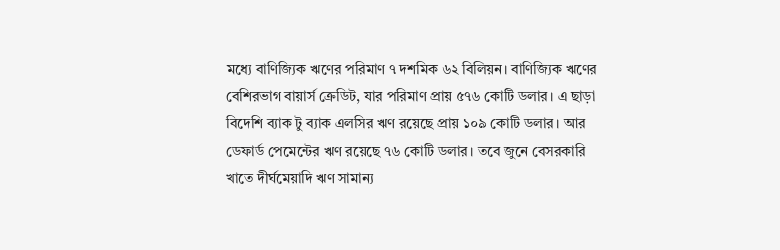মধ্যে বাণিজ্যিক ঋণের পরিমাণ ৭ দশমিক ৬২ বিলিয়ন। বাণিজ্যিক ঋণের বেশিরভাগ বায়ার্স ক্রেডিট, যার পরিমাণ প্রায় ৫৭৬ কোটি ডলার। এ ছাড়া বিদেশি ব্যাক টু ব্যাক এলসির ঋণ রয়েছে প্রায় ১০৯ কোটি ডলার। আর ডেফার্ড পেমেন্টের ঋণ রয়েছে ৭৬ কোটি ডলার। তবে জুনে বেসরকারি খাতে দীর্ঘমেয়াদি ঋণ সামান্য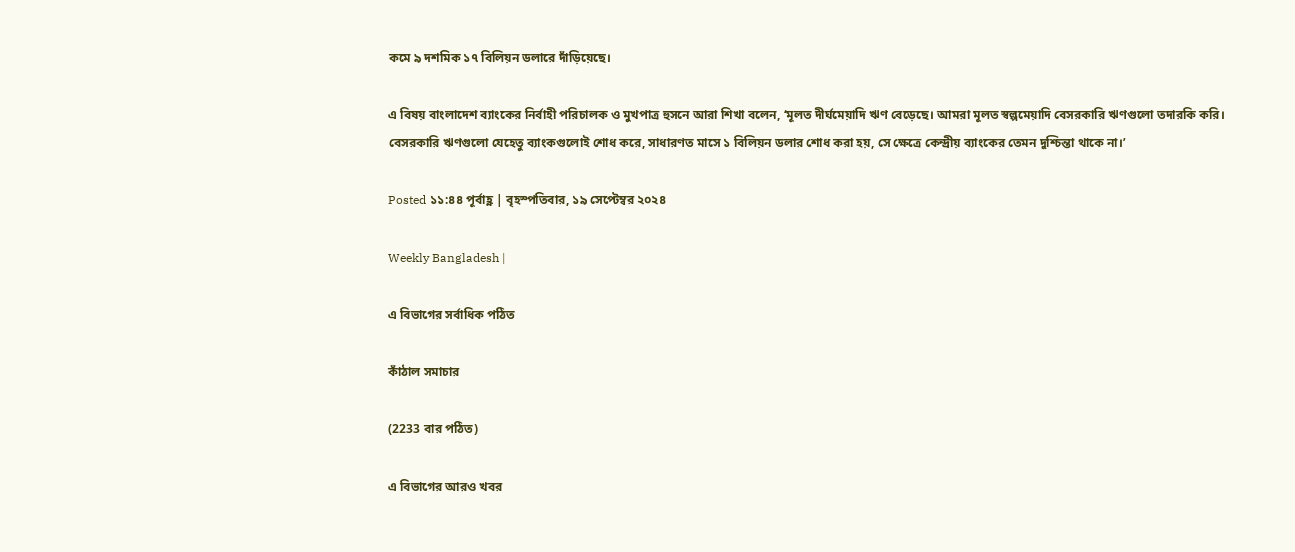কমে ৯ দশমিক ১৭ বিলিয়ন ডলারে দাঁড়িয়েছে।

এ বিষয় বাংলাদেশ ব্যাংকের নির্বাহী পরিচালক ও মুখপাত্র হুসনে আরা শিখা বলেন, ‘মূলত দীর্ঘমেয়াদি ঋণ বেড়েছে। আমরা মূলত স্বল্পমেয়াদি বেসরকারি ঋণগুলো তদারকি করি। বেসরকারি ঋণগুলো যেহেতু ব্যাংকগুলোই শোধ করে, সাধারণত মাসে ১ বিলিয়ন ডলার শোধ করা হয়, সে ক্ষেত্রে কেন্দ্রীয় ব্যাংকের তেমন দুশ্চিন্তা থাকে না।’

Posted ১১:৪৪ পূর্বাহ্ণ | বৃহস্পতিবার, ১৯ সেপ্টেম্বর ২০২৪

Weekly Bangladesh |

এ বিভাগের সর্বাধিক পঠিত

কাঁঠাল সমাচার

(2233 বার পঠিত)

এ বিভাগের আরও খবর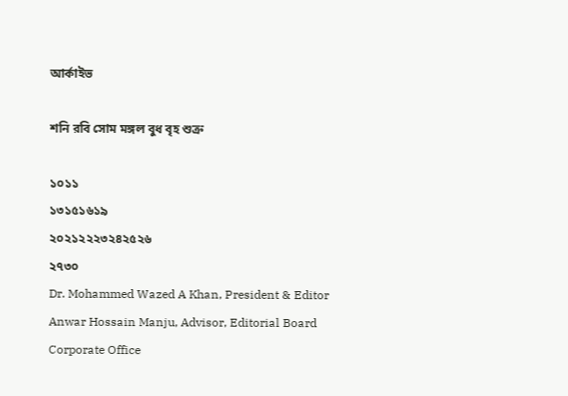আর্কাইভ

শনি রবি সোম মঙ্গল বুধ বৃহ শুক্র

১০১১
১৩১৫১৬১৯
২০২১২২২৩২৪২৫২৬
২৭৩০
Dr. Mohammed Wazed A Khan, President & Editor
Anwar Hossain Manju, Advisor, Editorial Board
Corporate Office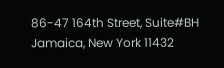86-47 164th Street, Suite#BH
Jamaica, New York 11432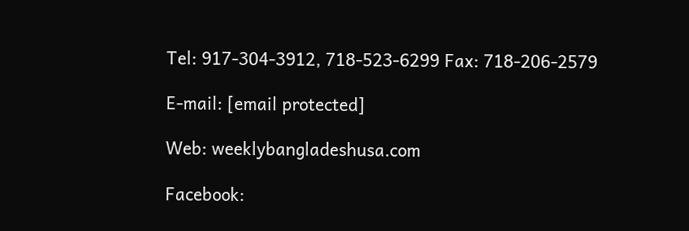Tel: 917-304-3912, 718-523-6299 Fax: 718-206-2579

E-mail: [email protected]

Web: weeklybangladeshusa.com

Facebook: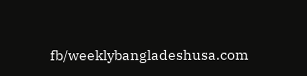fb/weeklybangladeshusa.com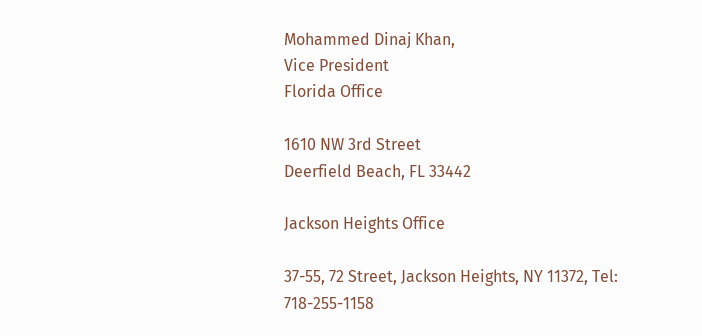Mohammed Dinaj Khan,
Vice President
Florida Office

1610 NW 3rd Street
Deerfield Beach, FL 33442

Jackson Heights Office

37-55, 72 Street, Jackson Heights, NY 11372, Tel: 718-255-1158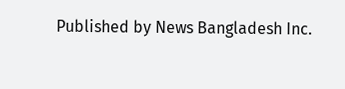Published by News Bangladesh Inc.